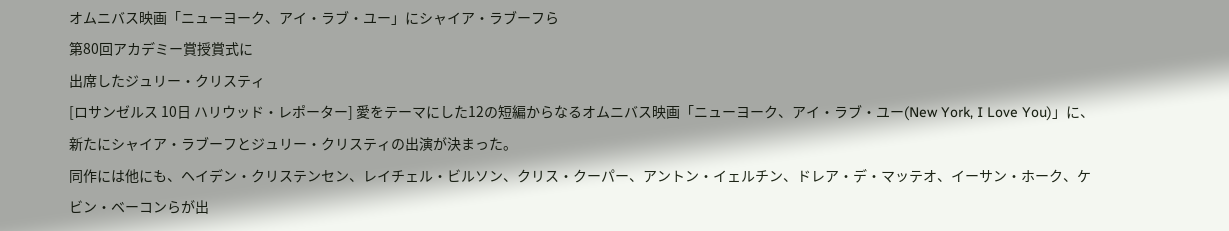オムニバス映画「ニューヨーク、アイ・ラブ・ユー」にシャイア・ラブーフら
第80回アカデミー賞授賞式に
出席したジュリー・クリスティ
[ロサンゼルス 10日 ハリウッド・レポーター] 愛をテーマにした12の短編からなるオムニバス映画「ニューヨーク、アイ・ラブ・ユー(New York, I Love You)」に、新たにシャイア・ラブーフとジュリー・クリスティの出演が決まった。
同作には他にも、ヘイデン・クリステンセン、レイチェル・ビルソン、クリス・クーパー、アントン・イェルチン、ドレア・デ・マッテオ、イーサン・ホーク、ケビン・ベーコンらが出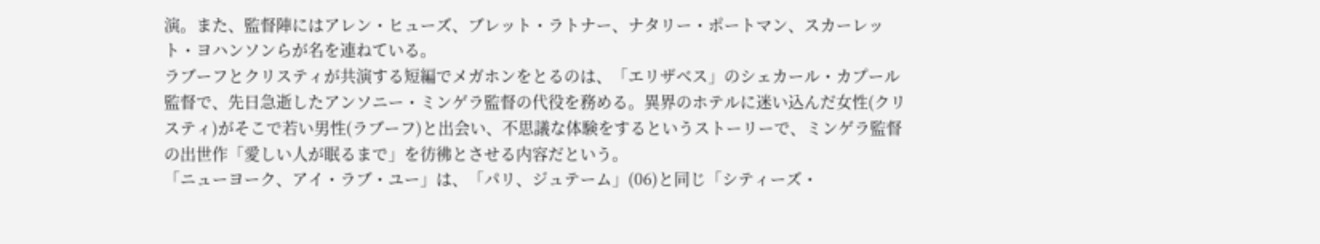演。また、監督陣にはアレン・ヒューズ、ブレット・ラトナー、ナタリー・ポートマン、スカーレット・ヨハンソンらが名を連ねている。
ラブーフとクリスティが共演する短編でメガホンをとるのは、「エリザベス」のシェカール・カプール監督で、先日急逝したアンソニー・ミンゲラ監督の代役を務める。異界のホテルに迷い込んだ女性(クリスティ)がそこで若い男性(ラブーフ)と出会い、不思議な体験をするというストーリーで、ミンゲラ監督の出世作「愛しい人が眠るまで」を彷彿とさせる内容だという。
「ニューヨーク、アイ・ラブ・ユー」は、「パリ、ジュテーム」(06)と同じ「シティーズ・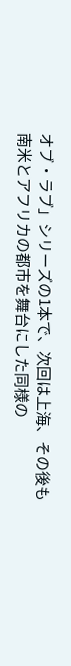オブ・ラブ」シリーズの1本で、次回は上海、その後も南米とアフリカの都市を舞台にした同様の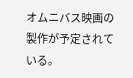オムニバス映画の製作が予定されている。